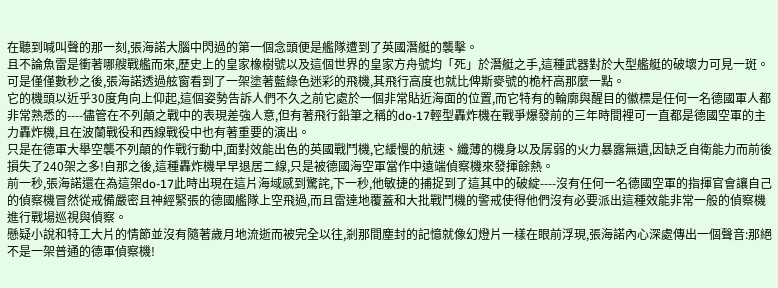在聽到喊叫聲的那一刻,張海諾大腦中閃過的第一個念頭便是艦隊遭到了英國潛艇的襲擊。
且不論魚雷是衝著哪艘戰艦而來,歷史上的皇家橡樹號以及這個世界的皇家方舟號均「死」於潛艇之手,這種武器對於大型艦艇的破壞力可見一斑。
可是僅僅數秒之後,張海諾透過舷窗看到了一架塗著藍綠色迷彩的飛機,其飛行高度也就比俾斯麥號的桅杆高那麼一點。
它的機頭以近乎30度角向上仰起,這個姿勢告訴人們不久之前它處於一個非常貼近海面的位置,而它特有的輪廓與醒目的徽標是任何一名德國軍人都非常熟悉的----儘管在不列顛之戰中的表現差強人意,但有著飛行鉛筆之稱的do-17輕型轟炸機在戰爭爆發前的三年時間裡可一直都是德國空軍的主力轟炸機,且在波蘭戰役和西線戰役中也有著重要的演出。
只是在德軍大舉空襲不列顛的作戰行動中,面對效能出色的英國戰鬥機,它緩慢的航速、纖薄的機身以及孱弱的火力暴露無遺,因缺乏自衛能力而前後損失了240架之多!自那之後,這種轟炸機早早退居二線,只是被德國海空軍當作中遠端偵察機來發揮餘熱。
前一秒,張海諾還在為這架do-17此時出現在這片海域感到驚詫,下一秒,他敏捷的捕捉到了這其中的破綻----沒有任何一名德國空軍的指揮官會讓自己的偵察機冒然從戒備嚴密且神經緊張的德國艦隊上空飛過,而且雷達地覆蓋和大批戰鬥機的警戒使得他們沒有必要派出這種效能非常一般的偵察機進行戰場巡視與偵察。
懸疑小說和特工大片的情節並沒有隨著歲月地流逝而被完全以往,剎那間塵封的記憶就像幻燈片一樣在眼前浮現,張海諾內心深處傳出一個聲音:那絕不是一架普通的德軍偵察機!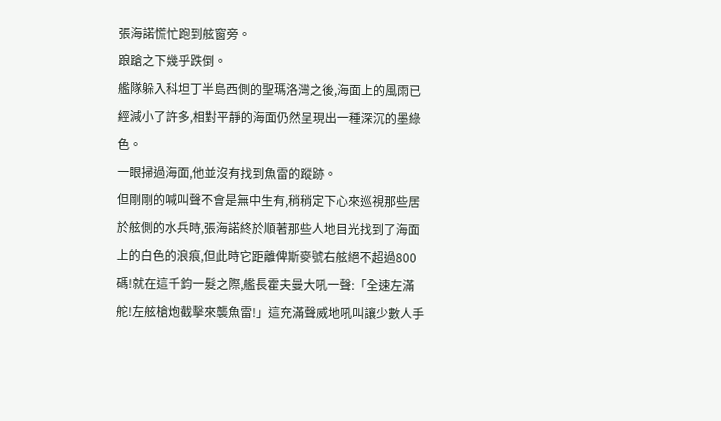張海諾慌忙跑到舷窗旁。
踉蹌之下幾乎跌倒。
艦隊躲入科坦丁半島西側的聖瑪洛灣之後,海面上的風雨已經減小了許多,相對平靜的海面仍然呈現出一種深沉的墨綠色。
一眼掃過海面,他並沒有找到魚雷的蹤跡。
但剛剛的喊叫聲不會是無中生有,稍稍定下心來巡視那些居於舷側的水兵時,張海諾終於順著那些人地目光找到了海面上的白色的浪痕,但此時它距離俾斯麥號右舷絕不超過800碼!就在這千鈞一髮之際,艦長霍夫曼大吼一聲:「全速左滿舵!左舷槍炮截擊來襲魚雷!」這充滿聲威地吼叫讓少數人手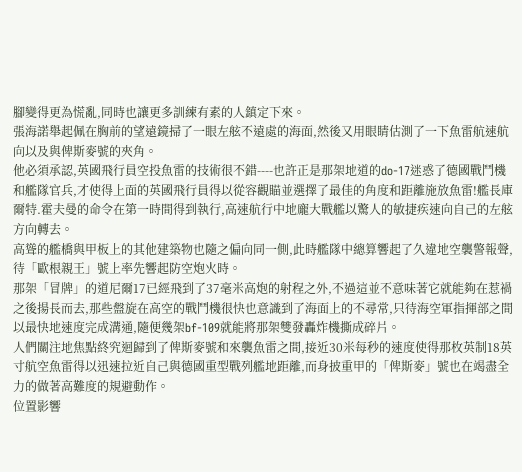腳變得更為慌亂,同時也讓更多訓練有素的人鎮定下來。
張海諾舉起佩在胸前的望遠鏡掃了一眼左舷不遠處的海面,然後又用眼睛估測了一下魚雷航速航向以及與俾斯麥號的夾角。
他必須承認,英國飛行員空投魚雷的技術很不錯----也許正是那架地道的do-17迷惑了德國戰鬥機和艦隊官兵,才使得上面的英國飛行員得以從容觀瞄並選擇了最佳的角度和距離施放魚雷!艦長庫爾特.霍夫曼的命令在第一時間得到執行,高速航行中地龐大戰艦以驚人的敏捷疾速向自己的左舷方向轉去。
高聳的艦橋與甲板上的其他建築物也隨之偏向同一側,此時艦隊中總算響起了久違地空襲警報聲,待「歐根親王」號上率先響起防空炮火時。
那架「冒牌」的道尼爾17已經飛到了37毫米高炮的射程之外,不過這並不意味著它就能夠在惹禍之後揚長而去,那些盤旋在高空的戰鬥機很快也意識到了海面上的不尋常,只待海空軍指揮部之間以最快地速度完成溝通,隨便幾架bf-109就能將那架雙發轟炸機撕成碎片。
人們關注地焦點終究迴歸到了俾斯麥號和來襲魚雷之間,接近30米每秒的速度使得那枚英制18英寸航空魚雷得以迅速拉近自己與德國重型戰列艦地距離,而身披重甲的「俾斯麥」號也在竭盡全力的做著高難度的規避動作。
位置影響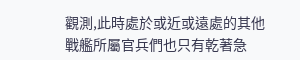觀測,此時處於或近或遠處的其他戰艦所屬官兵們也只有乾著急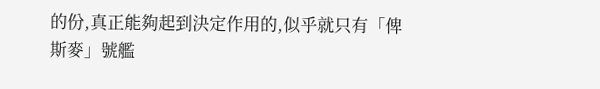的份,真正能夠起到決定作用的,似乎就只有「俾斯麥」號艦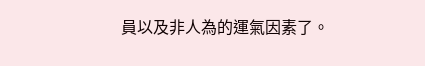員以及非人為的運氣因素了。